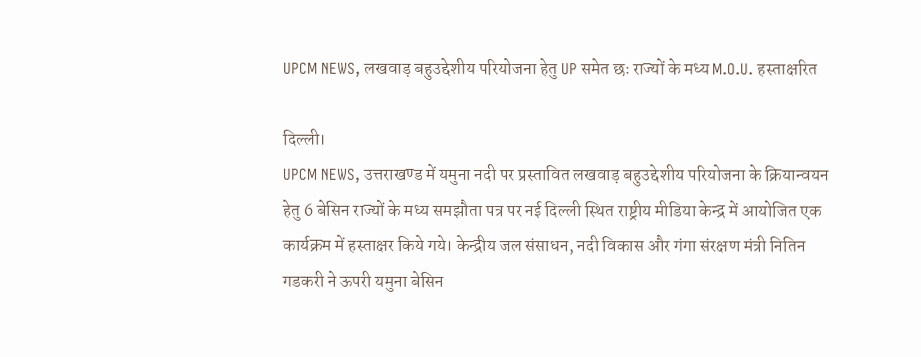UPCM NEWS, लखवाड़ बहुउद्देशीय परियोजना हेतु UP समेत छः राज्यों के मध्य M.O.U. हस्ताक्षरित

दिल्ली।
UPCM NEWS, उत्तराखण्ड में यमुना नदी पर प्रस्तावित लखवाड़ बहुउद्देशीय परियोजना के क्रियान्वयन हेतु 6 बेसिन राज्यों के मध्य समझौता पत्र पर नई दिल्ली स्थित राष्ट्रीय मीडिया केन्द्र में आयोजित एक कार्यक्रम में हस्ताक्षर किये गये। केन्द्रीय जल संसाधन, नदी विकास और गंगा संरक्षण मंत्री नितिन गडकरी ने ऊपरी यमुना बेसिन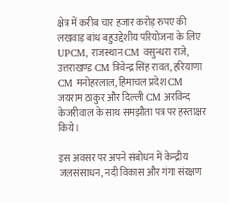क्षेत्र में करीब चार हजार करोड़ रुपए की लखवाड़ बांध बहुउद्देशीय परियोजना के लिए UPCM, राजस्थान CM वसुन्धरा राजे, उत्तराखण्ड CM त्रिवेन्द्र सिंह रावत, हरियाणा CM मनोहरलाल, हिमाचल प्रदेश CM जयराम ठाकुर और दिल्ली CM अरविन्द केजरीवाल के साथ समझौता पत्र पर हस्ताक्षर किये।

इस अवसर पर अपने संबोधन में केन्द्रीय जलसंसाधन, नदी विकास और गंगा संरक्षण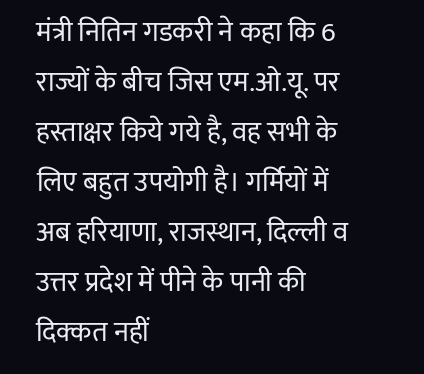मंत्री नितिन गडकरी ने कहा कि 6 राज्यों के बीच जिस एम.ओ.यू. पर हस्ताक्षर किये गये है, वह सभी के लिए बहुत उपयोगी है। गर्मियों में अब हरियाणा, राजस्थान, दिल्ली व उत्तर प्रदेश में पीने के पानी की दिक्कत नहीं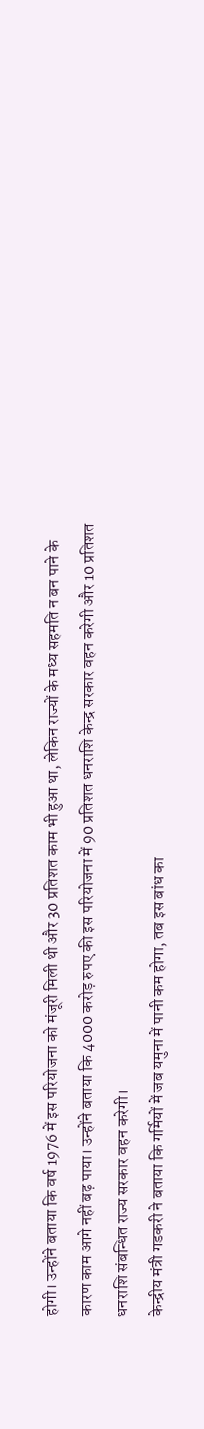होगी। उन्होंने बताया कि वर्ष 1976 में इस परियोजना को मंजूरी मिली थी और 30 प्रतिशत काम भी हुआ था, लेकिन राज्यों के मध्य सहमति न बन पाने के कारण काम आगे नहीं बढ़ पाया। उन्होंने बताया कि 4000 करोड़ रुपए की इस परियोजना में 90 प्रतिशत धनराशि केन्द्र सरकार वहन करेगी और 10 प्रतिशत धनराशि संबन्धित राज्य सरकार वहन करेगी।
केन्द्रीय मंत्री गडकरी ने बताया कि गर्मियों में जब यमुना में पानी कम होगा, तब इस बांध का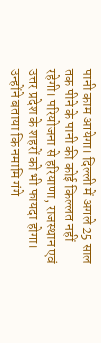पानी काम आयेगा। दिल्ली में अगले 25 साल तक पीने के पानी की कोई किल्लत नहीं रहेगी। परियोजना से हरियाणा, राजस्थान एवं उत्तर प्रदेश के शहरों को भी फायदा होगा। उन्होंने बताया कि नमामि गंगे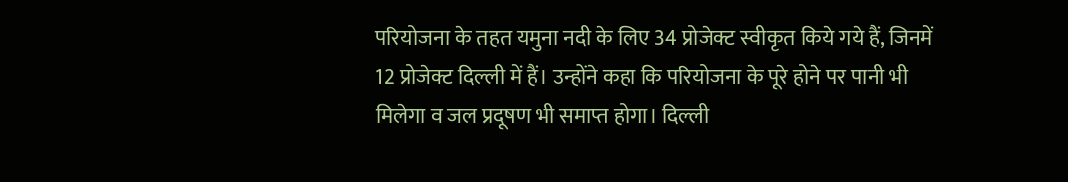परियोजना के तहत यमुना नदी के लिए 34 प्रोजेक्ट स्वीकृत किये गये हैं, जिनमें 12 प्रोजेक्ट दिल्ली में हैं। उन्होंने कहा कि परियोजना के पूरे होने पर पानी भी मिलेगा व जल प्रदूषण भी समाप्त होगा। दिल्ली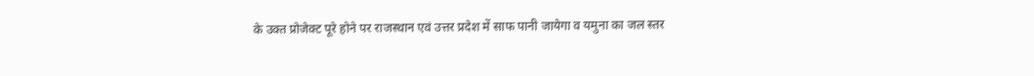के उक्त प्रोजेक्ट पूरे होने पर राजस्थान एवं उत्तर प्रदेश में साफ पानी जायेगा व यमुना का जल स्तर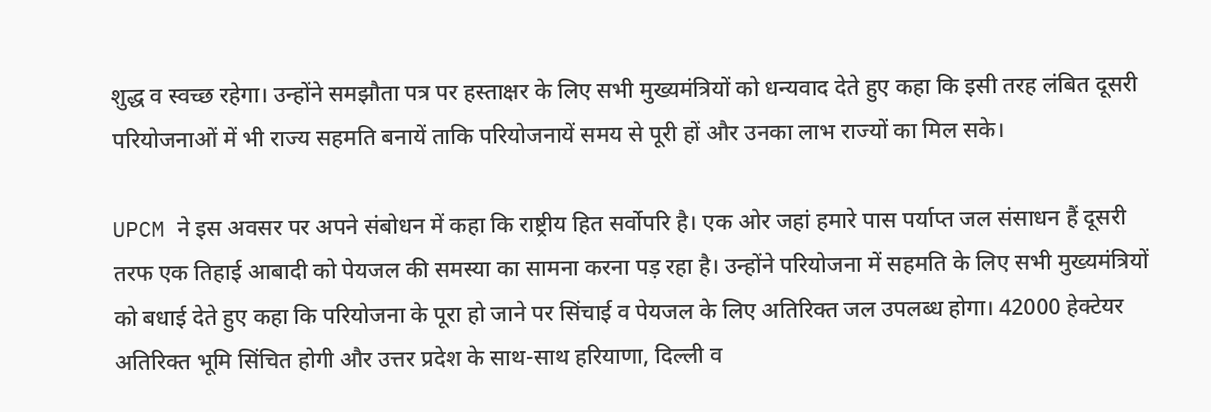शुद्ध व स्वच्छ रहेगा। उन्होंने समझौता पत्र पर हस्ताक्षर के लिए सभी मुख्यमंत्रियों को धन्यवाद देते हुए कहा कि इसी तरह लंबित दूसरी परियोजनाओं में भी राज्य सहमति बनायें ताकि परियोजनायें समय से पूरी हों और उनका लाभ राज्यों का मिल सके।

UPCM ने इस अवसर पर अपने संबोधन में कहा कि राष्ट्रीय हित सर्वोपरि है। एक ओर जहां हमारे पास पर्याप्त जल संसाधन हैं दूसरी तरफ एक तिहाई आबादी को पेयजल की समस्या का सामना करना पड़ रहा है। उन्होंने परियोजना में सहमति के लिए सभी मुख्यमंत्रियों को बधाई देते हुए कहा कि परियोजना के पूरा हो जाने पर सिंचाई व पेयजल के लिए अतिरिक्त जल उपलब्ध होगा। 42000 हेक्टेयर अतिरिक्त भूमि सिंचित होगी और उत्तर प्रदेश के साथ-साथ हरियाणा, दिल्ली व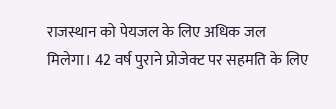राजस्थान को पेयजल के लिए अधिक जल मिलेगा। 42 वर्ष पुराने प्रोजेक्ट पर सहमति के लिए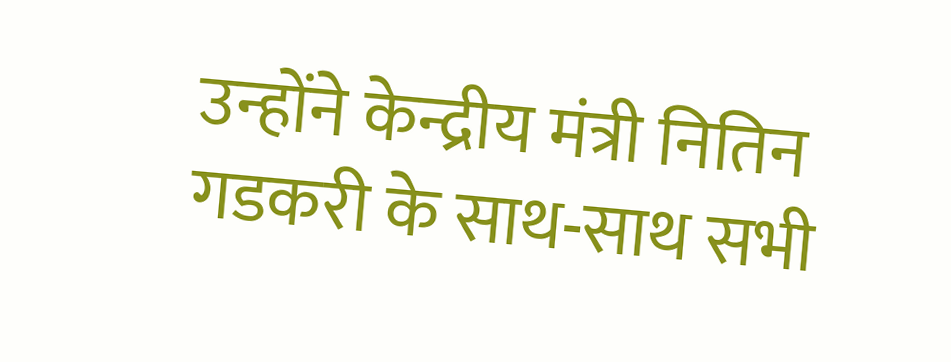उन्होंने केन्द्रीय मंत्री नितिन गडकरी के साथ-साथ सभी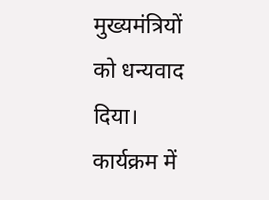मुख्यमंत्रियों को धन्यवाद दिया।
कार्यक्रम में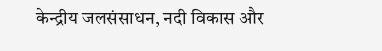केन्द्रीय जलसंसाधन, नदी विकास और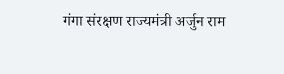गंगा संरक्षण राज्यमंत्री अर्जुन राम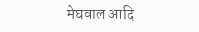मेघवाल आदि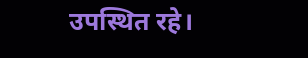उपस्थित रहे।